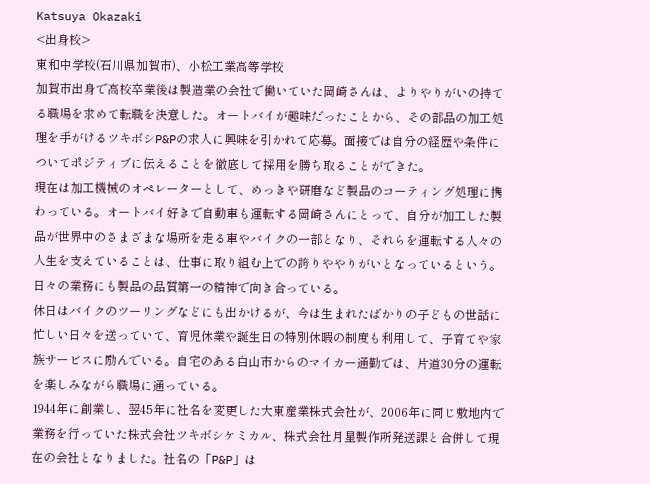Katsuya Okazaki
<出身校>
東和中学校(石川県加賀市)、小松工業高等学校
加賀市出身で高校卒業後は製造業の会社で働いていた岡崎さんは、よりやりがいの持てる職場を求めて転職を決意した。オートバイが趣味だったことから、その部品の加工処理を手がけるツキボシP&Pの求人に興味を引かれて応募。面接では自分の経歴や条件についてポジティブに伝えることを徹底して採用を勝ち取ることができた。
現在は加工機械のオペレーターとして、めっきや研磨など製品のコーティング処理に携わっている。オートバイ好きで自動車も運転する岡崎さんにとって、自分が加工した製品が世界中のさまざまな場所を走る車やバイクの一部となり、それらを運転する人々の人生を支えていることは、仕事に取り組む上での誇りややりがいとなっているという。日々の業務にも製品の品質第一の精神で向き合っている。
休日はバイクのツーリングなどにも出かけるが、今は生まれたばかりの子どもの世話に忙しい日々を送っていて、育児休業や誕生日の特別休暇の制度も利用して、子育てや家族サービスに励んでいる。自宅のある白山市からのマイカー通勤では、片道30分の運転を楽しみながら職場に通っている。
1944年に創業し、翌45年に社名を変更した大東産業株式会社が、2006年に同じ敷地内で業務を行っていた株式会社ツキボシケミカル、株式会社月星製作所発送課と合併して現在の会社となりました。社名の「P&P」は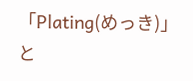「Plating(めっき)」と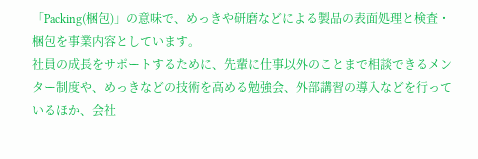「Packing(梱包)」の意味で、めっきや研磨などによる製品の表面処理と検査・梱包を事業内容としています。
社員の成長をサポートするために、先輩に仕事以外のことまで相談できるメンター制度や、めっきなどの技術を高める勉強会、外部講習の導入などを行っているほか、会社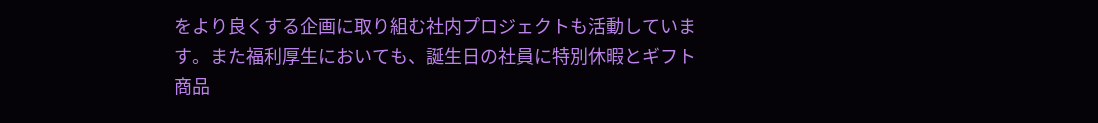をより良くする企画に取り組む社内プロジェクトも活動しています。また福利厚生においても、誕生日の社員に特別休暇とギフト商品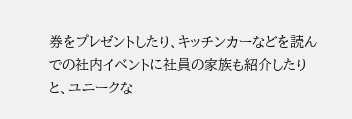券をプレゼントしたり、キッチンカーなどを読んでの社内イベントに社員の家族も紹介したりと、ユニークな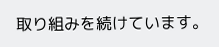取り組みを続けています。